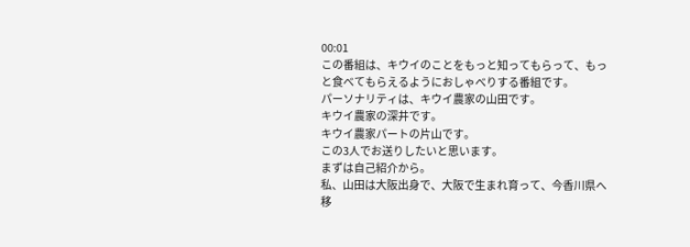00:01
この番組は、キウイのことをもっと知ってもらって、もっと食べてもらえるようにおしゃべりする番組です。
パーソナリティは、キウイ農家の山田です。
キウイ農家の深井です。
キウイ農家パートの片山です。
この3人でお送りしたいと思います。
まずは自己紹介から。
私、山田は大阪出身で、大阪で生まれ育って、今香川県へ移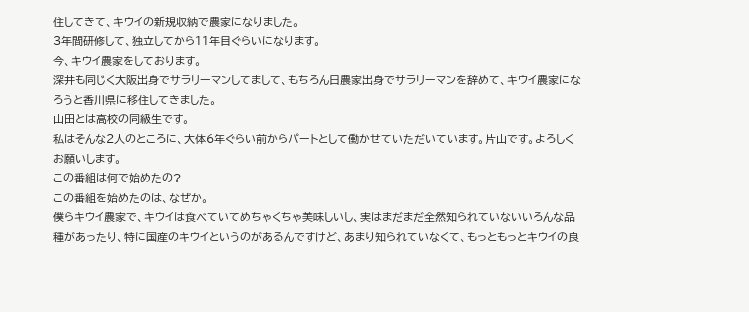住してきて、キウイの新規収納で農家になりました。
3年間研修して、独立してから11年目ぐらいになります。
今、キウイ農家をしております。
深井も同じく大阪出身でサラリーマンしてまして、もちろん日農家出身でサラリーマンを辞めて、キウイ農家になろうと香川県に移住してきました。
山田とは高校の同級生です。
私はそんな2人のところに、大体6年ぐらい前からパートとして働かせていただいています。片山です。よろしくお願いします。
この番組は何で始めたの?
この番組を始めたのは、なぜか。
僕らキウイ農家で、キウイは食べていてめちゃくちゃ美味しいし、実はまだまだ全然知られていないいろんな品種があったり、特に国産のキウイというのがあるんですけど、あまり知られていなくて、もっともっとキウイの良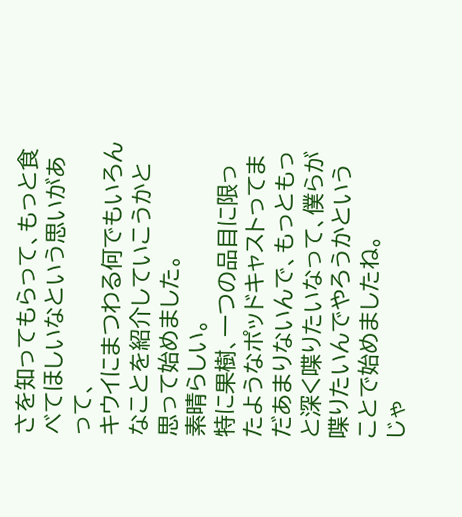さを知ってもらって、もっと食べてほしいなという思いがあって、
キウイにまつわる何でもいろんなことを紹介していこうかと思って始めました。
素晴らしい。
特に果樹、一つの品目に限ったようなポッドキャストってまだあまりないんで、もっともっと深く喋りたいなって、僕らが喋りたいんでやろうかということで始めましたね。
じゃ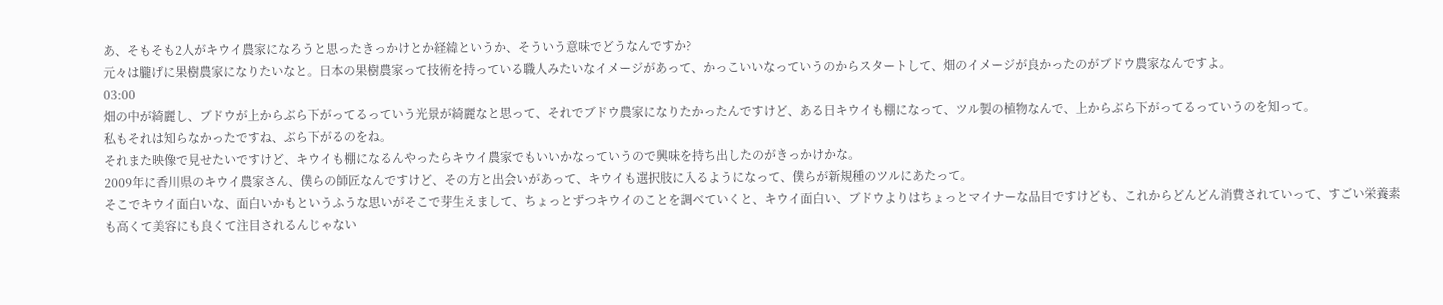あ、そもそも2人がキウイ農家になろうと思ったきっかけとか経緯というか、そういう意味でどうなんですか?
元々は朧げに果樹農家になりたいなと。日本の果樹農家って技術を持っている職人みたいなイメージがあって、かっこいいなっていうのからスタートして、畑のイメージが良かったのがブドウ農家なんですよ。
03:00
畑の中が綺麗し、ブドウが上からぶら下がってるっていう光景が綺麗なと思って、それでブドウ農家になりたかったんですけど、ある日キウイも棚になって、ツル製の植物なんで、上からぶら下がってるっていうのを知って。
私もそれは知らなかったですね、ぶら下がるのをね。
それまた映像で見せたいですけど、キウイも棚になるんやったらキウイ農家でもいいかなっていうので興味を持ち出したのがきっかけかな。
2009年に香川県のキウイ農家さん、僕らの師匠なんですけど、その方と出会いがあって、キウイも選択肢に入るようになって、僕らが新規種のツルにあたって。
そこでキウイ面白いな、面白いかもというふうな思いがそこで芽生えまして、ちょっとずつキウイのことを調べていくと、キウイ面白い、ブドウよりはちょっとマイナーな品目ですけども、これからどんどん消費されていって、すごい栄養素も高くて美容にも良くて注目されるんじゃない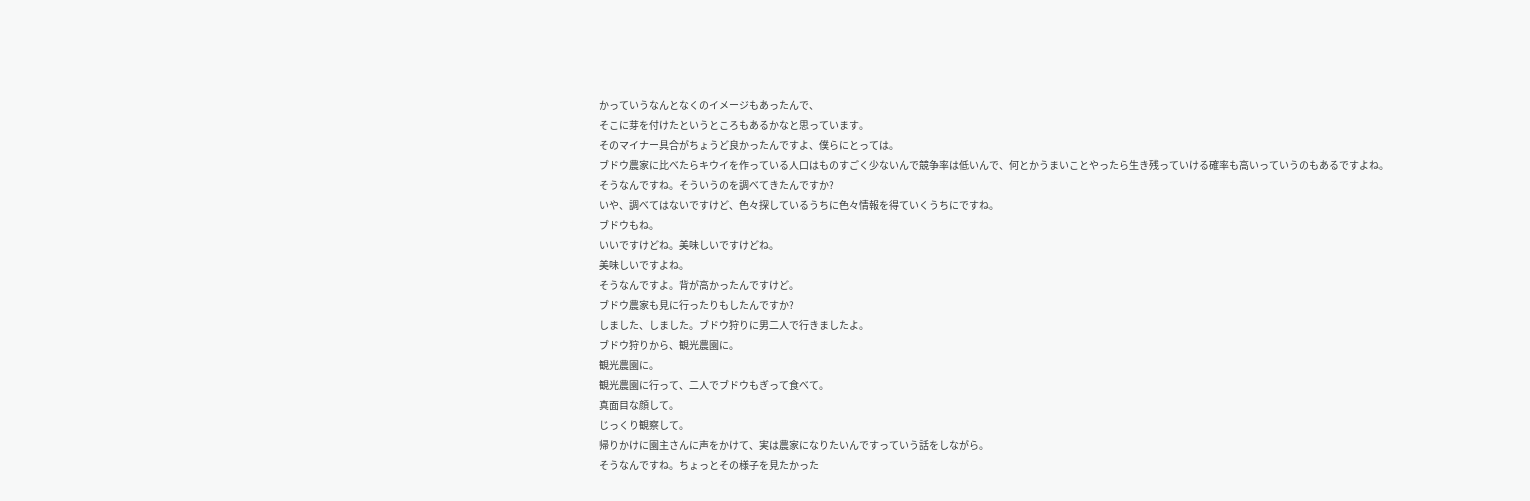かっていうなんとなくのイメージもあったんで、
そこに芽を付けたというところもあるかなと思っています。
そのマイナー具合がちょうど良かったんですよ、僕らにとっては。
ブドウ農家に比べたらキウイを作っている人口はものすごく少ないんで競争率は低いんで、何とかうまいことやったら生き残っていける確率も高いっていうのもあるですよね。
そうなんですね。そういうのを調べてきたんですか?
いや、調べてはないですけど、色々探しているうちに色々情報を得ていくうちにですね。
ブドウもね。
いいですけどね。美味しいですけどね。
美味しいですよね。
そうなんですよ。背が高かったんですけど。
ブドウ農家も見に行ったりもしたんですか?
しました、しました。ブドウ狩りに男二人で行きましたよ。
ブドウ狩りから、観光農園に。
観光農園に。
観光農園に行って、二人でブドウもぎって食べて。
真面目な顔して。
じっくり観察して。
帰りかけに園主さんに声をかけて、実は農家になりたいんですっていう話をしながら。
そうなんですね。ちょっとその様子を見たかった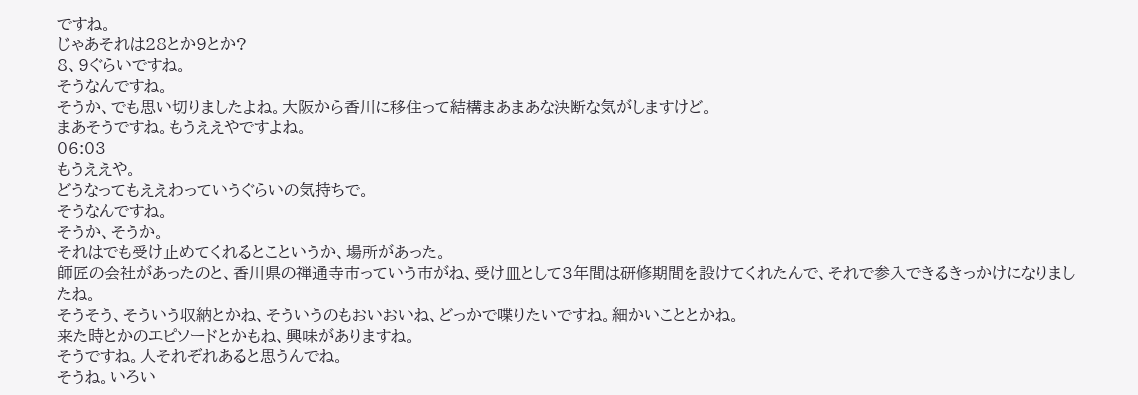ですね。
じゃあそれは28とか9とか?
8、9ぐらいですね。
そうなんですね。
そうか、でも思い切りましたよね。大阪から香川に移住って結構まあまあな決断な気がしますけど。
まあそうですね。もうええやですよね。
06:03
もうええや。
どうなってもええわっていうぐらいの気持ちで。
そうなんですね。
そうか、そうか。
それはでも受け止めてくれるとこというか、場所があった。
師匠の会社があったのと、香川県の禅通寺市っていう市がね、受け皿として3年間は研修期間を設けてくれたんで、それで参入できるきっかけになりましたね。
そうそう、そういう収納とかね、そういうのもおいおいね、どっかで喋りたいですね。細かいこととかね。
来た時とかのエピソードとかもね、興味がありますね。
そうですね。人それぞれあると思うんでね。
そうね。いろい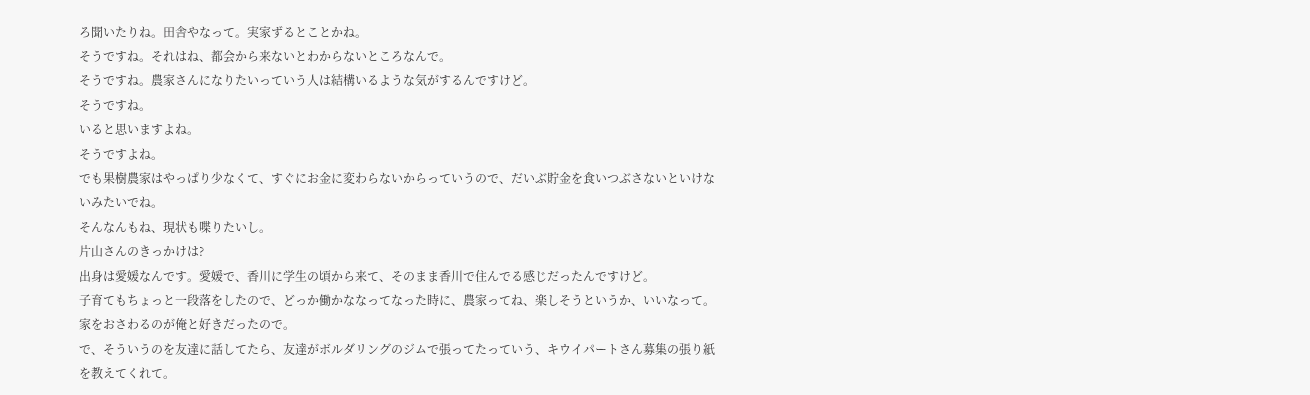ろ聞いたりね。田舎やなって。実家ずるとことかね。
そうですね。それはね、都会から来ないとわからないところなんで。
そうですね。農家さんになりたいっていう人は結構いるような気がするんですけど。
そうですね。
いると思いますよね。
そうですよね。
でも果樹農家はやっぱり少なくて、すぐにお金に変わらないからっていうので、だいぶ貯金を食いつぶさないといけないみたいでね。
そんなんもね、現状も喋りたいし。
片山さんのきっかけは?
出身は愛媛なんです。愛媛で、香川に学生の頃から来て、そのまま香川で住んでる感じだったんですけど。
子育てもちょっと一段落をしたので、どっか働かななってなった時に、農家ってね、楽しそうというか、いいなって。家をおさわるのが俺と好きだったので。
で、そういうのを友達に話してたら、友達がボルダリングのジムで張ってたっていう、キウイパートさん募集の張り紙を教えてくれて。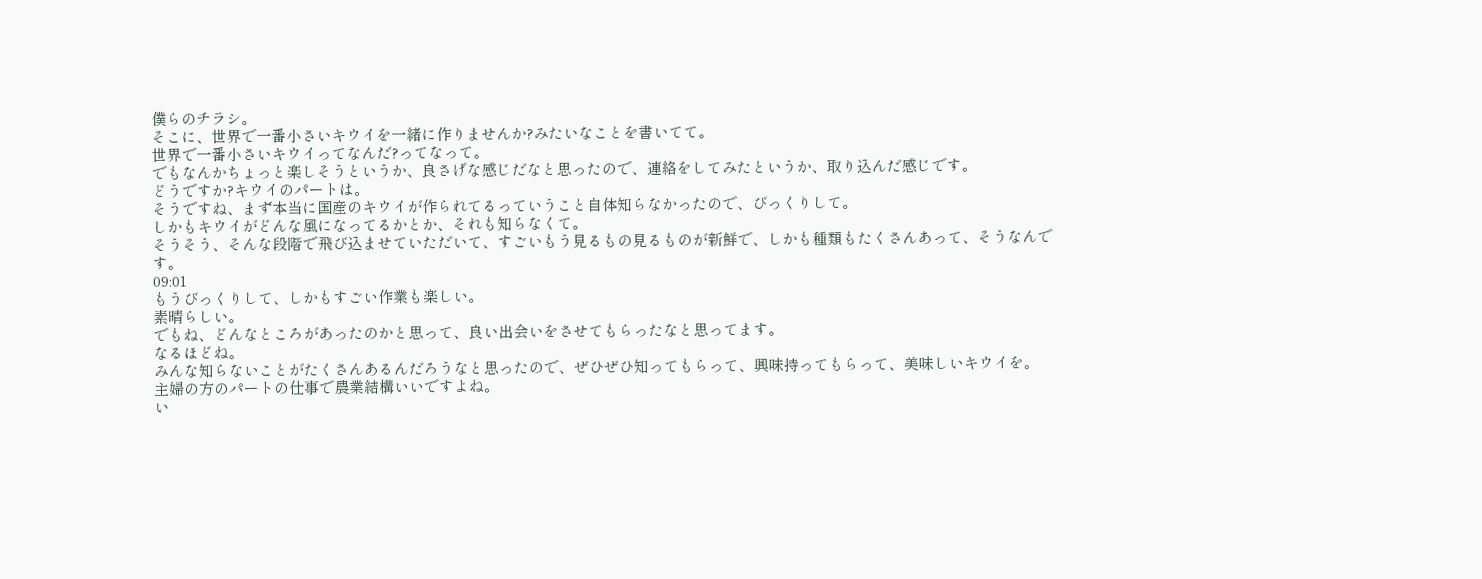僕らのチラシ。
そこに、世界で一番小さいキウイを一緒に作りませんか?みたいなことを書いてて。
世界で一番小さいキウイってなんだ?ってなって。
でもなんかちょっと楽しそうというか、良さげな感じだなと思ったので、連絡をしてみたというか、取り込んだ感じです。
どうですか?キウイのパートは。
そうですね、まず本当に国産のキウイが作られてるっていうこと自体知らなかったので、びっくりして。
しかもキウイがどんな風になってるかとか、それも知らなくて。
そうそう、そんな段階で飛び込ませていただいて、すごいもう見るもの見るものが新鮮で、しかも種類もたくさんあって、そうなんです。
09:01
もうびっくりして、しかもすごい作業も楽しい。
素晴らしい。
でもね、どんなところがあったのかと思って、良い出会いをさせてもらったなと思ってます。
なるほどね。
みんな知らないことがたくさんあるんだろうなと思ったので、ぜひぜひ知ってもらって、興味持ってもらって、美味しいキウイを。
主婦の方のパートの仕事で農業結構いいですよね。
い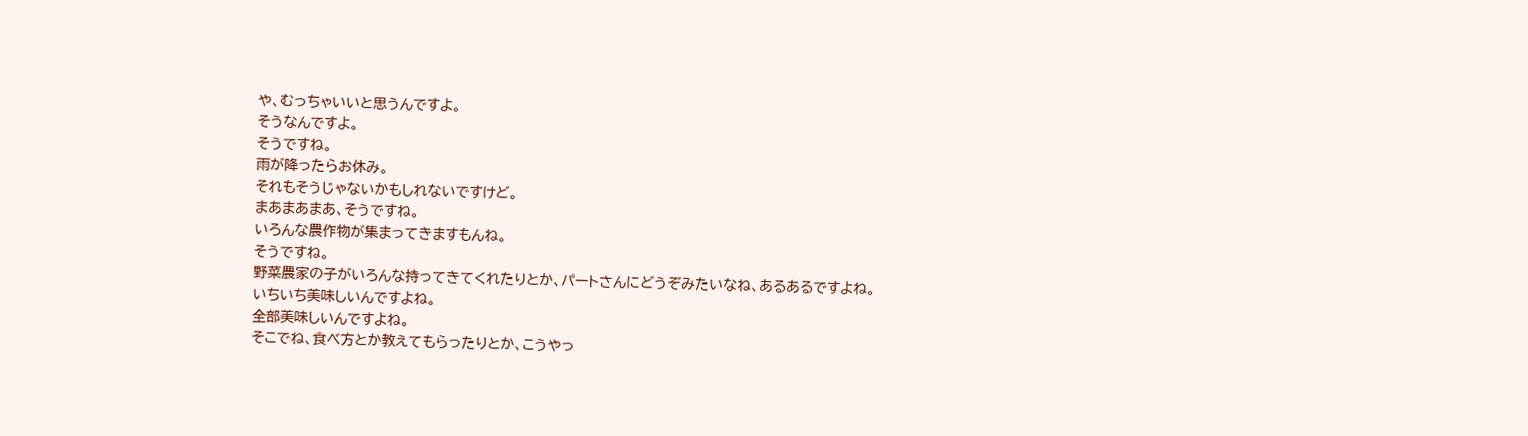や、むっちゃいいと思うんですよ。
そうなんですよ。
そうですね。
雨が降ったらお休み。
それもそうじゃないかもしれないですけど。
まあまあまあ、そうですね。
いろんな農作物が集まってきますもんね。
そうですね。
野菜農家の子がいろんな持ってきてくれたりとか、パートさんにどうぞみたいなね、あるあるですよね。
いちいち美味しいんですよね。
全部美味しいんですよね。
そこでね、食べ方とか教えてもらったりとか、こうやっ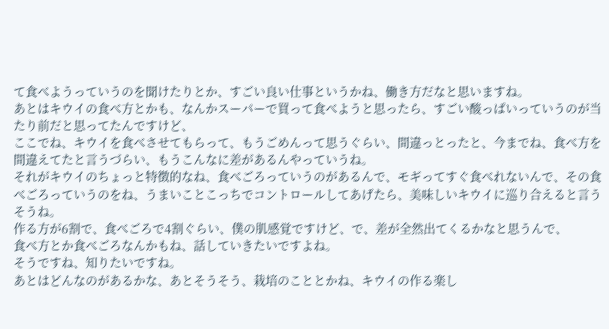て食べようっていうのを聞けたりとか、すごい良い仕事というかね、働き方だなと思いますね。
あとはキウイの食べ方とかも、なんかスーパーで買って食べようと思ったら、すごい酸っぱいっていうのが当たり前だと思ってたんですけど、
ここでね、キウイを食べさせてもらって、もうごめんって思うぐらい、間違っとったと、今までね、食べ方を間違えてたと言うづらい、もうこんなに差があるんやっていうね。
それがキウイのちょっと特徴的なね、食べごろっていうのがあるんで、モギってすぐ食べれないんで、その食べごろっていうのをね、うまいことこっちでコントロールしてあげたら、美味しいキウイに巡り合えると言うそうね。
作る方が6割で、食べごろで4割ぐらい、僕の肌感覚ですけど、で、差が全然出てくるかなと思うんで、
食べ方とか食べごろなんかもね、話していきたいですよね。
そうですね、知りたいですね。
あとはどんなのがあるかな、あとそうそう、栽培のこととかね、キウイの作る楽し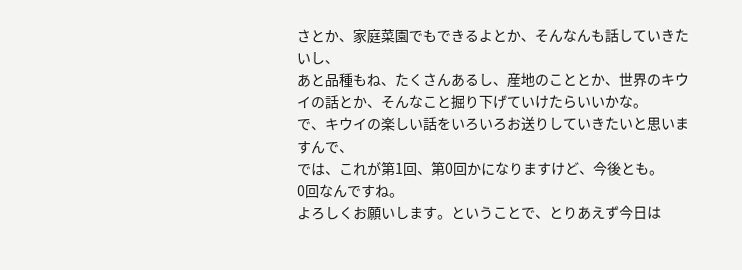さとか、家庭菜園でもできるよとか、そんなんも話していきたいし、
あと品種もね、たくさんあるし、産地のこととか、世界のキウイの話とか、そんなこと掘り下げていけたらいいかな。
で、キウイの楽しい話をいろいろお送りしていきたいと思いますんで、
では、これが第1回、第0回かになりますけど、今後とも。
0回なんですね。
よろしくお願いします。ということで、とりあえず今日は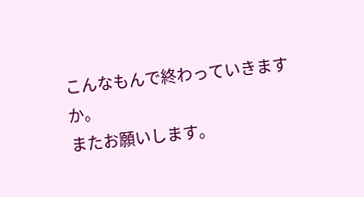こんなもんで終わっていきますか。
またお願いします。